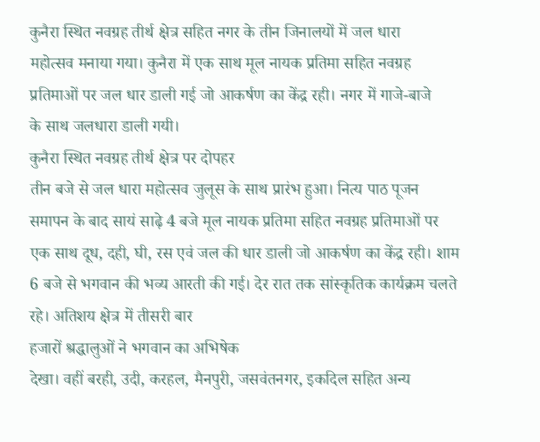कुनैरा स्थित नवग्रह तीर्थ क्षेत्र सहित नगर के तीन जिनालयों में जल धारा
महोत्सव मनाया गया। कुनैरा में एक साथ मूल नायक प्रतिमा सहित नवग्रह
प्रतिमाओं पर जल धार डाली गई जो आकर्षण का केंद्र रही। नगर में गाजे-बाजे
के साथ जलधारा डाली गयी।
कुनैरा स्थित नवग्रह तीर्थ क्षेत्र पर दोपहर
तीन बजे से जल धारा महोत्सव जुलूस के साथ प्रारंभ हुआ। नित्य पाठ पूजन
समापन के बाद सायं साढ़े 4 बजे मूल नायक प्रतिमा सहित नवग्रह प्रतिमाओं पर
एक साथ दूध, दही, घी, रस एवं जल की धार डाली जो आकर्षण का केंद्र रही। शाम
6 बजे से भगवान की भव्य आरती की गई। देर रात तक सांस्कृतिक कार्यक्रम चलते
रहे। अतिशय क्षेत्र में तीसरी बार
हजारों श्रद्धालुओं ने भगवान का अभिषेक
देखा। वहीं बरही, उदी, करहल, मैनपुरी, जसवंतनगर, इकदिल सहित अन्य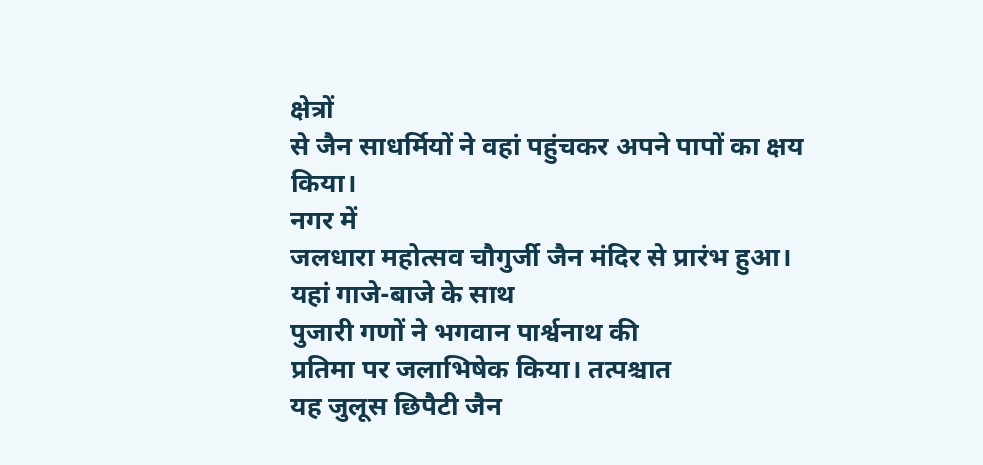क्षेत्रों
से जैन साधर्मियों ने वहां पहुंचकर अपने पापों का क्षय किया।
नगर में
जलधारा महोत्सव चौगुर्जी जैन मंदिर से प्रारंभ हुआ। यहां गाजे-बाजे के साथ
पुजारी गणों ने भगवान पार्श्वनाथ की
प्रतिमा पर जलाभिषेक किया। तत्पश्चात
यह जुलूस छिपैटी जैन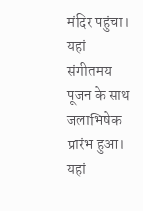मंदिर पहुंचा। यहां संगीतमय पूजन के साथ जलाभिषेक
प्रारंभ हुआ। यहां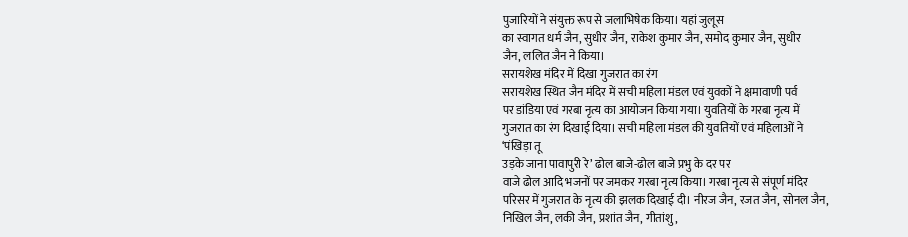पुजारियों ने संयुक्त रूप से जलाभिषेक किया। यहां जुलूस
का स्वागत धर्म जैन, सुधीर जैन, राकेश कुमार जैन, समोद कुमार जैन, सुधीर
जैन, ललित जैन ने किया।
सरायशेख मंदिर में दिखा गुजरात का रंग
सरायशेख स्थित जैन मंदिर में सची महिला मंडल एवं युवकों ने क्षमावाणी पर्व
पर डांडिया एवं गरबा नृत्य का आयोजन किया गया। युवतियों के गरबा नृत्य में
गुजरात का रंग दिखाई दिया। सची महिला मंडल की युवतियों एवं महिलाओं ने
‘पंखिड़ा तू
उड़के जाना पावापुरी रे’ ढोल बाजे-ढोल बाजे प्रभु के दर पर
वाजे ढोल आदि भजनों पर जमकर गरबा नृत्य किया। गरबा नृत्य से संपूर्ण मंदिर
परिसर में गुजरात के नृत्य की झलक दिखाई दी। नीरज जैन, रजत जैन, सोनल जैन,
निखिल जैन, लकी जैन, प्रशांत जैन, गीतांशु,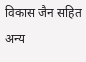विकास जैन सहित अन्य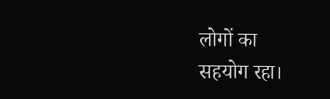लोगों का
सहयोग रहा।